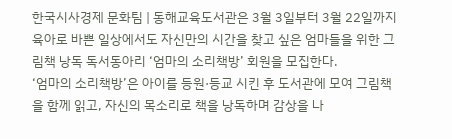한국시사경제 문화팀 | 동해교육도서관은 3월 3일부터 3월 22일까지 육아로 바쁜 일상에서도 자신만의 시간을 찾고 싶은 엄마들을 위한 그림책 낭독 독서동아리 ‘엄마의 소리책방’ 회원을 모집한다.
‘엄마의 소리책방’은 아이를 등원·등교 시킨 후 도서관에 모여 그림책을 함께 읽고, 자신의 목소리로 책을 낭독하며 감상을 나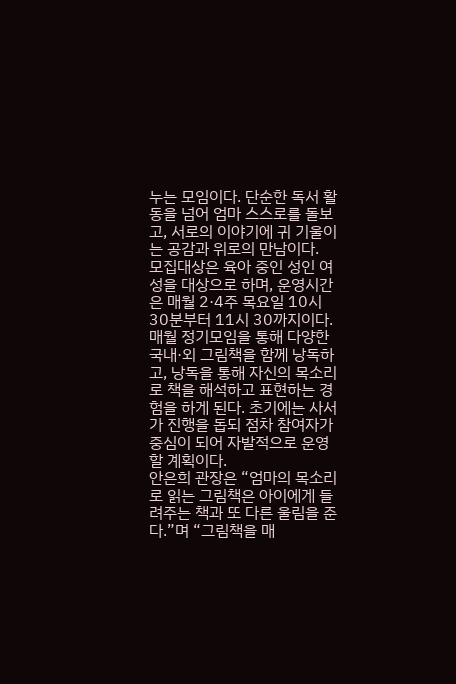누는 모임이다. 단순한 독서 활동을 넘어 엄마 스스로를 돌보고, 서로의 이야기에 귀 기울이는 공감과 위로의 만남이다.
모집대상은 육아 중인 성인 여성을 대상으로 하며, 운영시간은 매월 2·4주 목요일 10시 30분부터 11시 30까지이다.
매월 정기모임을 통해 다양한 국내·외 그림책을 함께 낭독하고, 낭독을 통해 자신의 목소리로 책을 해석하고 표현하는 경험을 하게 된다. 초기에는 사서가 진행을 돕되 점차 참여자가 중심이 되어 자발적으로 운영할 계획이다.
안은희 관장은 “엄마의 목소리로 읽는 그림책은 아이에게 들려주는 책과 또 다른 울림을 준다.”며 “그림책을 매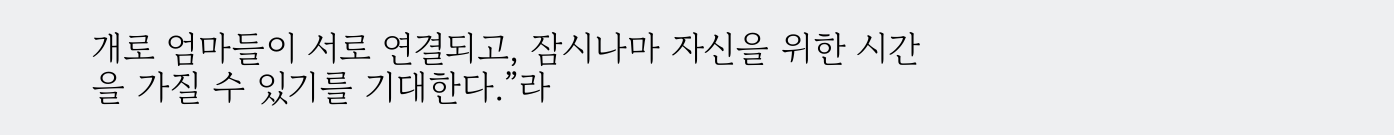개로 엄마들이 서로 연결되고, 잠시나마 자신을 위한 시간을 가질 수 있기를 기대한다.”라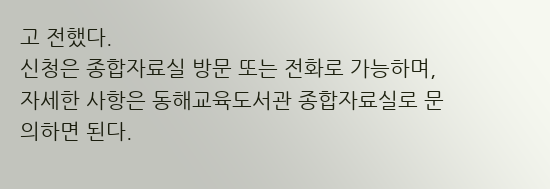고 전했다.
신청은 종합자료실 방문 또는 전화로 가능하며, 자세한 사항은 동해교육도서관 종합자료실로 문의하면 된다.